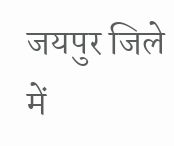जयपुर जिले में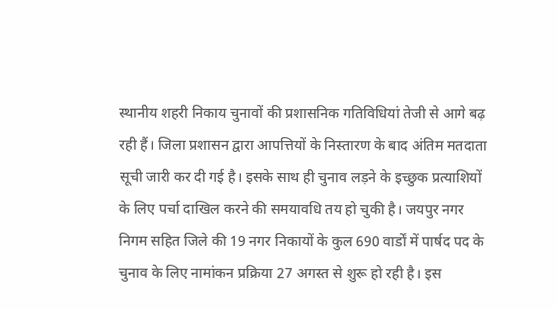स्थानीय शहरी निकाय चुनावों की प्रशासनिक गतिविधियां तेजी से आगे बढ़ रही हैं। जिला प्रशासन द्वारा आपत्तियों के निस्तारण के बाद अंतिम मतदाता सूची जारी कर दी गई है। इसके साथ ही चुनाव लड़ने के इच्छुक प्रत्याशियों के लिए पर्चा दाखिल करने की समयावधि तय हो चुकी है। जयपुर नगर निगम सहित जिले की 19 नगर निकायों के कुल 690 वार्डों में पार्षद पद के चुनाव के लिए नामांकन प्रक्रिया 27 अगस्त से शुरू हो रही है। इस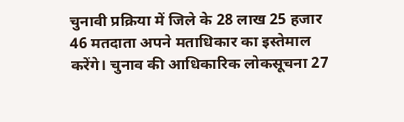चुनावी प्रक्रिया में जिले के 28 लाख 25 हजार 46 मतदाता अपने मताधिकार का इस्तेमाल करेंगे। चुनाव की आधिकारिक लोकसूचना 27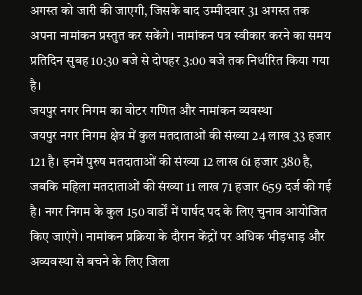अगस्त को जारी की जाएगी, जिसके बाद उम्मीदवार 31 अगस्त तक अपना नामांकन प्रस्तुत कर सकेंगे। नामांकन पत्र स्वीकार करने का समय प्रतिदिन सुबह 10:30 बजे से दोपहर 3:00 बजे तक निर्धारित किया गया है।
जयपुर नगर निगम का वोटर गणित और नामांकन व्यवस्था
जयपुर नगर निगम क्षेत्र में कुल मतदाताओं की संख्या 24 लाख 33 हजार 121 है। इनमें पुरुष मतदाताओं की संख्या 12 लाख 61 हजार 380 है, जबकि महिला मतदाताओं की संख्या 11 लाख 71 हजार 659 दर्ज की गई है। नगर निगम के कुल 150 वार्डों में पार्षद पद के लिए चुनाव आयोजित किए जाएंगे। नामांकन प्रक्रिया के दौरान केंद्रों पर अधिक भीड़भाड़ और अव्यवस्था से बचने के लिए जिला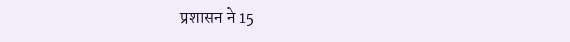प्रशासन ने 15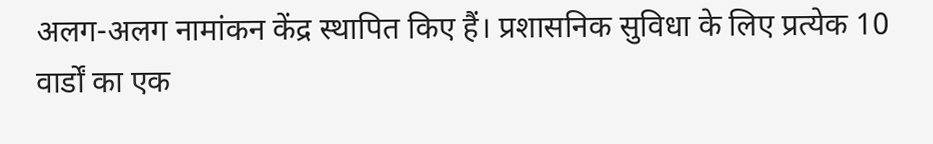अलग-अलग नामांकन केंद्र स्थापित किए हैं। प्रशासनिक सुविधा के लिए प्रत्येक 10 वार्डों का एक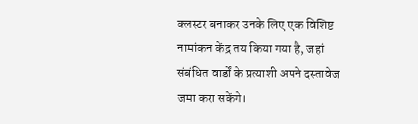क्लस्टर बनाकर उनके लिए एक विशिष्ट नामांकन केंद्र तय किया गया है, जहां संबंधित वार्डों के प्रत्याशी अपने दस्तावेज जमा करा सकेंगे।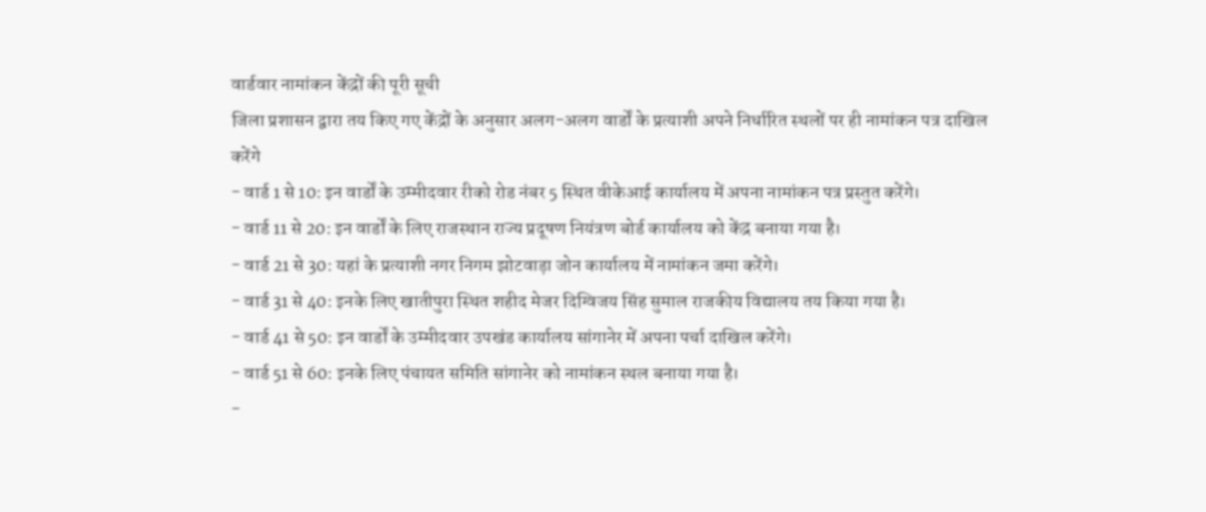वार्डवार नामांकन केंद्रों की पूरी सूची
जिला प्रशासन द्वारा तय किए गए केंद्रों के अनुसार अलग-अलग वार्डों के प्रत्याशी अपने निर्धारित स्थलों पर ही नामांकन पत्र दाखिल करेंगे
- वार्ड 1 से 10: इन वार्डों के उम्मीदवार रीको रोड नंबर 5 स्थित वीकेआई कार्यालय में अपना नामांकन पत्र प्रस्तुत करेंगे।
- वार्ड 11 से 20: इन वार्डों के लिए राजस्थान राज्य प्रदूषण नियंत्रण बोर्ड कार्यालय को केंद्र बनाया गया है।
- वार्ड 21 से 30: यहां के प्रत्याशी नगर निगम झोटवाड़ा जोन कार्यालय में नामांकन जमा करेंगे।
- वार्ड 31 से 40: इनके लिए खातीपुरा स्थित शहीद मेजर दिग्विजय सिंह सुमाल राजकीय विद्यालय तय किया गया है।
- वार्ड 41 से 50: इन वार्डों के उम्मीदवार उपखंड कार्यालय सांगानेर में अपना पर्चा दाखिल करेंगे।
- वार्ड 51 से 60: इनके लिए पंचायत समिति सांगानेर को नामांकन स्थल बनाया गया है।
-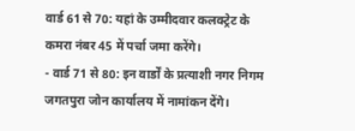वार्ड 61 से 70: यहां के उम्मीदवार कलक्ट्रेट के कमरा नंबर 45 में पर्चा जमा करेंगे।
- वार्ड 71 से 80: इन वार्डों के प्रत्याशी नगर निगम जगतपुरा जोन कार्यालय में नामांकन देंगे।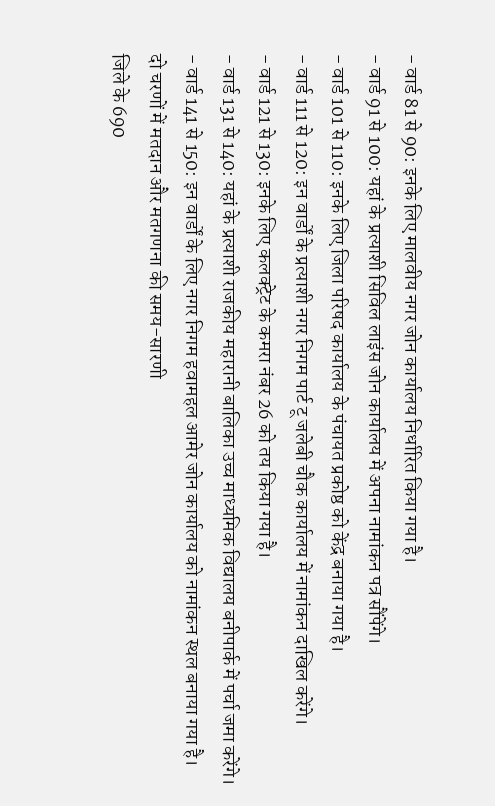- वार्ड 81 से 90: इनके लिए मालवीय नगर जोन कार्यालय निर्धारित किया गया है।
- वार्ड 91 से 100: यहां के प्रत्याशी सिविल लाइंस जोन कार्यालय में अपना नामांकन पत्र सौंपेंगे।
- वार्ड 101 से 110: इनके लिए जिला परिषद कार्यालय के पंचायत प्रकोष्ठ को केंद्र बनाया गया है।
- वार्ड 111 से 120: इन वार्डों के प्रत्याशी नगर निगम पार्ट टू जलेबी चौक कार्यालय में नामांकन दाखिल करेंगे।
- वार्ड 121 से 130: इनके लिए कलक्ट्रेट के कमरा नंबर 26 को तय किया गया है।
- वार्ड 131 से 140: यहां के प्रत्याशी राजकीय महारानी बालिका उच्च माध्यमिक विद्यालय बनीपार्क में पर्चा जमा करेंगे।
- वार्ड 141 से 150: इन वार्डों के लिए नगर निगम हवामहल आमेर जोन कार्यालय को नामांकन स्थल बनाया गया है।
दो चरणों में मतदान और मतगणना की समय-सारणी
जिले के 690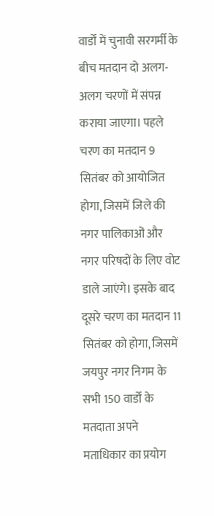वार्डों में चुनावी सरगर्मी के बीच मतदान दो अलग-अलग चरणों में संपन्न कराया जाएगा। पहले चरण का मतदान 9 सितंबर को आयोजित होगा, जिसमें जिले की नगर पालिकाओं और नगर परिषदों के लिए वोट डाले जाएंगे। इसके बाद दूसरे चरण का मतदान 11 सितंबर को होगा, जिसमें जयपुर नगर निगम के सभी 150 वार्डों के मतदाता अपने मताधिकार का प्रयोग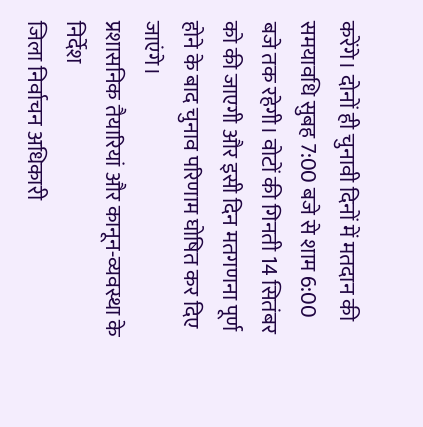करेंगे। दोनों ही चुनावी दिनों में मतदान की समयावधि सुबह 7:00 बजे से शाम 6:00 बजे तक रहेगी। वोटों की गिनती 14 सितंबर को की जाएगी और इसी दिन मतगणना पूर्ण होने के बाद चुनाव परिणाम घोषित कर दिए जाएंगे।
प्रशासनिक तैयारियां और कानून-व्यवस्था के निर्देश
जिला निर्वाचन अधिकारी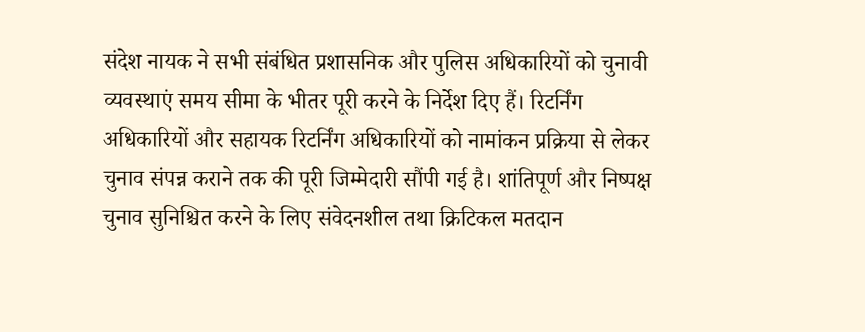संदेश नायक ने सभी संबंधित प्रशासनिक और पुलिस अधिकारियों को चुनावी व्यवस्थाएं समय सीमा के भीतर पूरी करने के निर्देश दिए हैं। रिटर्निंग अधिकारियों और सहायक रिटर्निंग अधिकारियों को नामांकन प्रक्रिया से लेकर चुनाव संपन्न कराने तक की पूरी जिम्मेदारी सौंपी गई है। शांतिपूर्ण और निष्पक्ष चुनाव सुनिश्चित करने के लिए संवेदनशील तथा क्रिटिकल मतदान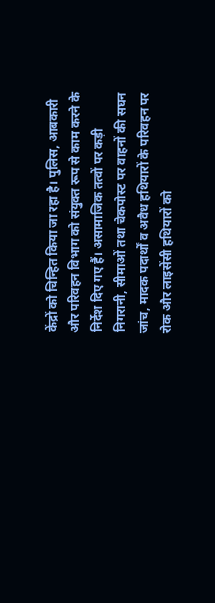केंद्रों को चिन्हित किया जा रहा है। पुलिस, आबकारी और परिवहन विभाग को संयुक्त रूप से काम करने के निर्देश दिए गए हैं। असामाजिक तत्वों पर कड़ी निगरानी, सीमाओं तथा चेकपोस्ट पर वाहनों की सघन जांच, मादक पदार्थों व अवैध हथियारों के परिवहन पर रोक और लाइसेंसी हथियारों को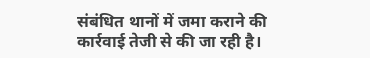संबंधित थानों में जमा कराने की कार्रवाई तेजी से की जा रही है।